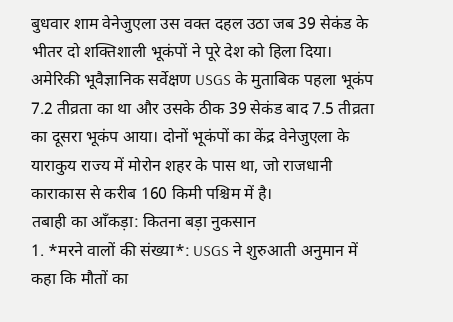बुधवार शाम वेनेजुएला उस वक्त दहल उठा जब 39 सेकंड के भीतर दो शक्तिशाली भूकंपों ने पूरे देश को हिला दिया। अमेरिकी भूवैज्ञानिक सर्वेक्षण USGS के मुताबिक पहला भूकंप 7.2 तीव्रता का था और उसके ठीक 39 सेकंड बाद 7.5 तीव्रता का दूसरा भूकंप आया। दोनों भूकंपों का केंद्र वेनेजुएला के याराकुय राज्य में मोरोन शहर के पास था, जो राजधानी काराकास से करीब 160 किमी पश्चिम में है।
तबाही का आँकड़ा: कितना बड़ा नुकसान
1. *मरने वालों की संख्या*: USGS ने शुरुआती अनुमान में कहा कि मौतों का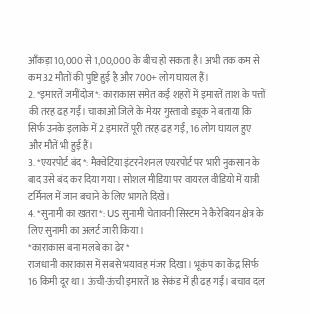आँकड़ा 10,000 से 1,00,000 के बीच हो सकता है। अभी तक कम से कम 32 मौतों की पुष्टि हुई है और 700+ लोग घायल हैं।
2. *इमारतें जमींदोज*: काराकास समेत कई शहरों में इमारतें ताश के पत्तों की तरह ढह गईं। चाकाओ जिले के मेयर गुस्तावो ड्यूक ने बताया कि सिर्फ उनके इलाके में 2 इमारतें पूरी तरह ढह गईं, 16 लोग घायल हुए और मौतें भी हुई हैं।
3. *एयरपोर्ट बंद*: मैक्वेटिया इंटरनेशनल एयरपोर्ट पर भारी नुकसान के बाद उसे बंद कर दिया गया। सोशल मीडिया पर वायरल वीडियो में यात्री टर्मिनल में जान बचाने के लिए भागते दिखे।
4. *सुनामी का खतरा*: US सुनामी चेतावनी सिस्टम ने कैरेबियन क्षेत्र के लिए सुनामी का अलर्ट जारी किया।
*काराकास बना मलबे का ढेर*
राजधानी काराकास में सबसे भयावह मंजर दिखा। भूकंप का केंद्र सिर्फ 16 किमी दूर था। ऊंची-ऊंची इमारतें 18 सेकंड में ही ढह गईं। बचाव दल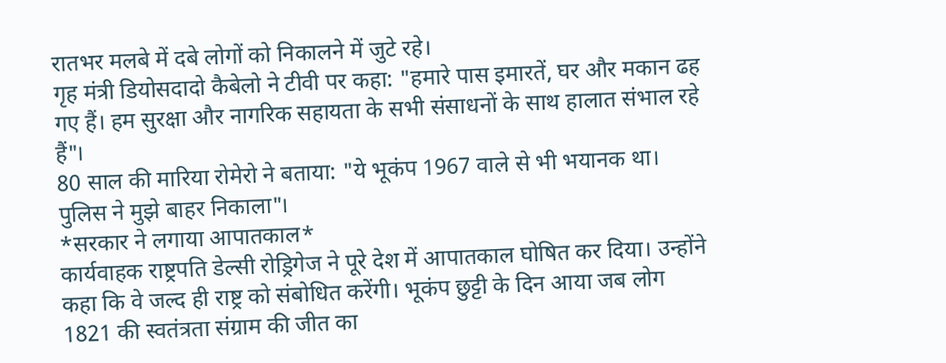रातभर मलबे में दबे लोगों को निकालने में जुटे रहे।
गृह मंत्री डियोसदादो कैबेलो ने टीवी पर कहा: "हमारे पास इमारतें, घर और मकान ढह गए हैं। हम सुरक्षा और नागरिक सहायता के सभी संसाधनों के साथ हालात संभाल रहे हैं"।
80 साल की मारिया रोमेरो ने बताया: "ये भूकंप 1967 वाले से भी भयानक था। पुलिस ने मुझे बाहर निकाला"।
*सरकार ने लगाया आपातकाल*
कार्यवाहक राष्ट्रपति डेल्सी रोड्रिगेज ने पूरे देश में आपातकाल घोषित कर दिया। उन्होंने कहा कि वे जल्द ही राष्ट्र को संबोधित करेंगी। भूकंप छुट्टी के दिन आया जब लोग 1821 की स्वतंत्रता संग्राम की जीत का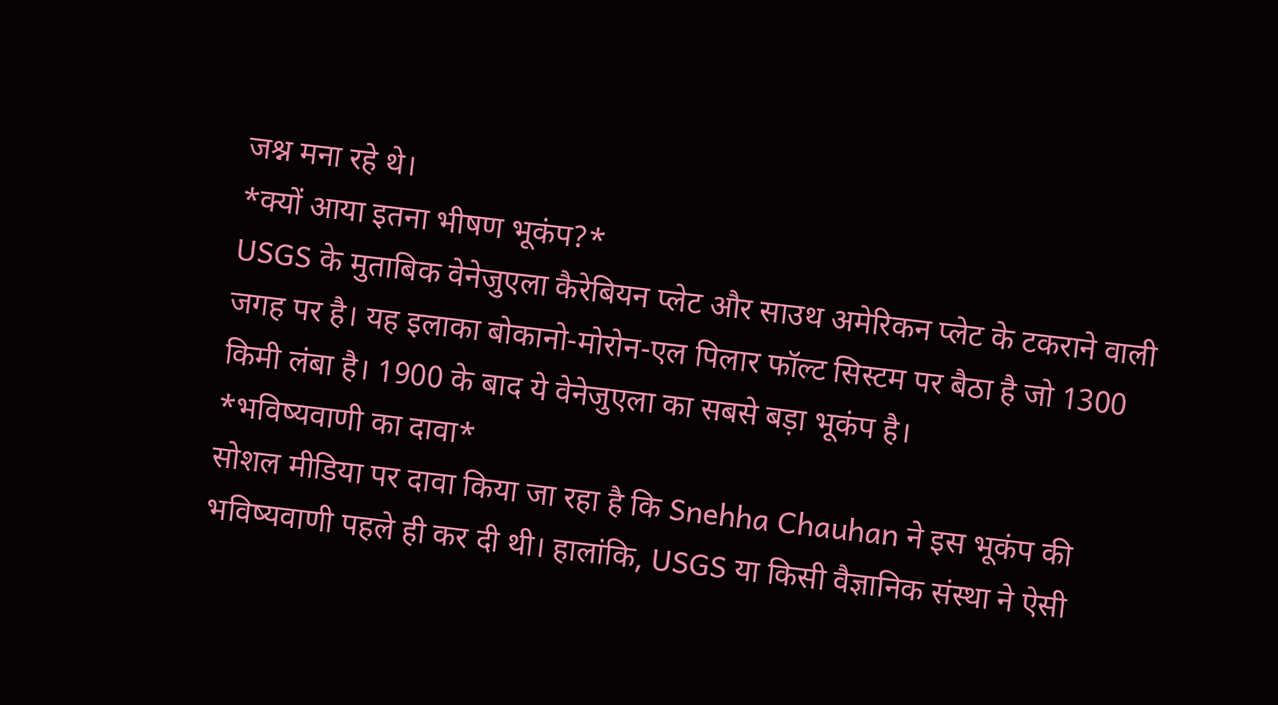जश्न मना रहे थे।
*क्यों आया इतना भीषण भूकंप?*
USGS के मुताबिक वेनेजुएला कैरेबियन प्लेट और साउथ अमेरिकन प्लेट के टकराने वाली जगह पर है। यह इलाका बोकानो-मोरोन-एल पिलार फॉल्ट सिस्टम पर बैठा है जो 1300 किमी लंबा है। 1900 के बाद ये वेनेजुएला का सबसे बड़ा भूकंप है।
*भविष्यवाणी का दावा*
सोशल मीडिया पर दावा किया जा रहा है कि Snehha Chauhan ने इस भूकंप की भविष्यवाणी पहले ही कर दी थी। हालांकि, USGS या किसी वैज्ञानिक संस्था ने ऐसी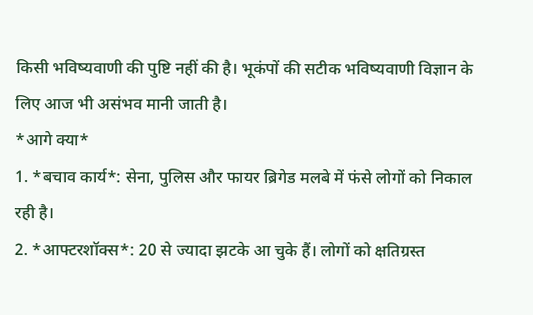किसी भविष्यवाणी की पुष्टि नहीं की है। भूकंपों की सटीक भविष्यवाणी विज्ञान के लिए आज भी असंभव मानी जाती है।
*आगे क्या*
1. *बचाव कार्य*: सेना, पुलिस और फायर ब्रिगेड मलबे में फंसे लोगों को निकाल रही है।
2. *आफ्टरशॉक्स*: 20 से ज्यादा झटके आ चुके हैं। लोगों को क्षतिग्रस्त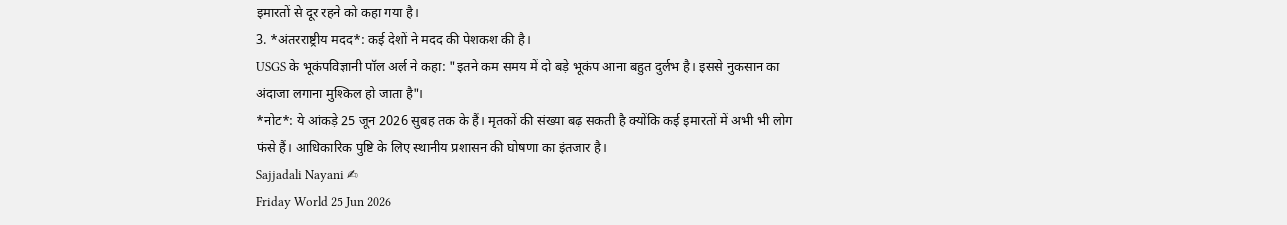इमारतों से दूर रहने को कहा गया है।
3. *अंतरराष्ट्रीय मदद*: कई देशों ने मदद की पेशकश की है।
USGS के भूकंपविज्ञानी पॉल अर्ल ने कहा: "इतने कम समय में दो बड़े भूकंप आना बहुत दुर्लभ है। इससे नुकसान का अंदाजा लगाना मुश्किल हो जाता है"।
*नोट*: ये आंकड़े 25 जून 2026 सुबह तक के हैं। मृतकों की संख्या बढ़ सकती है क्योंकि कई इमारतों में अभी भी लोग फंसे हैं। आधिकारिक पुष्टि के लिए स्थानीय प्रशासन की घोषणा का इंतजार है।
Sajjadali Nayani ✍
Friday World 25 Jun 2026